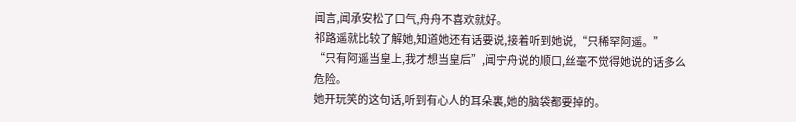闻言,闻承安松了口气,舟舟不喜欢就好。
祁路遥就比较了解她,知道她还有话要说,接着听到她说,“只稀罕阿遥。”
“只有阿遥当皇上,我才想当皇后”,闻宁舟说的顺口,丝毫不觉得她说的话多么危险。
她开玩笑的这句话,听到有心人的耳朵裏,她的脑袋都要掉的。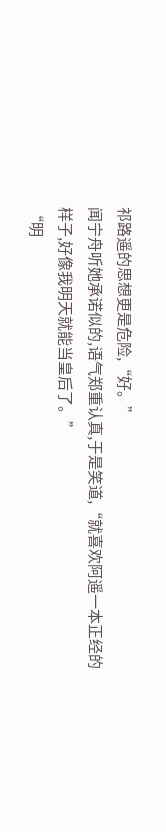祁路遥的思想更是危险,“好。”
闻宁舟听她承诺似的,语气郑重认真,于是笑道,“就喜欢阿遥一本正经的样子,好像我明天就能当皇后了。”
“明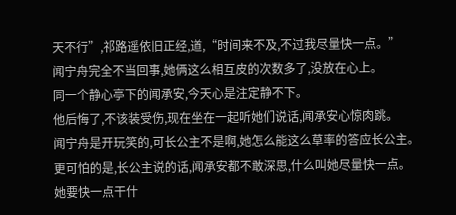天不行”,祁路遥依旧正经,道,“时间来不及,不过我尽量快一点。”
闻宁舟完全不当回事,她俩这么相互皮的次数多了,没放在心上。
同一个静心亭下的闻承安,今天心是注定静不下。
他后悔了,不该装受伤,现在坐在一起听她们说话,闻承安心惊肉跳。
闻宁舟是开玩笑的,可长公主不是啊,她怎么能这么草率的答应长公主。
更可怕的是,长公主说的话,闻承安都不敢深思,什么叫她尽量快一点。
她要快一点干什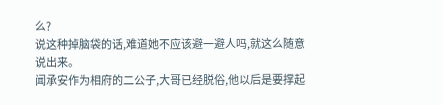么?
说这种掉脑袋的话,难道她不应该避一避人吗,就这么随意说出来。
闻承安作为相府的二公子,大哥已经脱俗,他以后是要撑起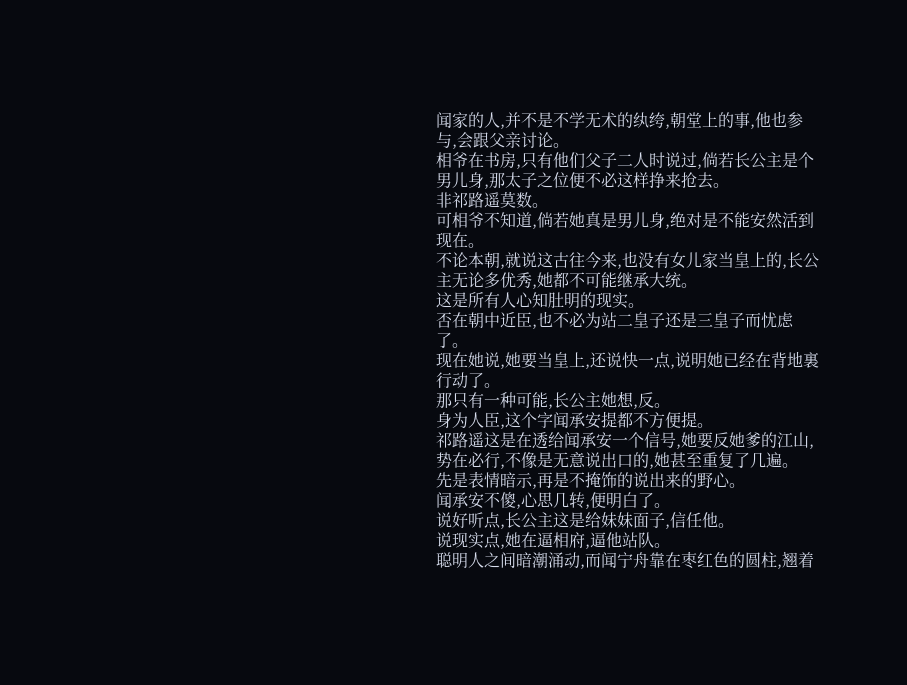闻家的人,并不是不学无术的纨绔,朝堂上的事,他也参与,会跟父亲讨论。
相爷在书房,只有他们父子二人时说过,倘若长公主是个男儿身,那太子之位便不必这样挣来抢去。
非祁路遥莫数。
可相爷不知道,倘若她真是男儿身,绝对是不能安然活到现在。
不论本朝,就说这古往今来,也没有女儿家当皇上的,长公主无论多优秀,她都不可能继承大统。
这是所有人心知肚明的现实。
否在朝中近臣,也不必为站二皇子还是三皇子而忧虑了。
现在她说,她要当皇上,还说快一点,说明她已经在背地裏行动了。
那只有一种可能,长公主她想,反。
身为人臣,这个字闻承安提都不方便提。
祁路遥这是在透给闻承安一个信号,她要反她爹的江山,势在必行,不像是无意说出口的,她甚至重复了几遍。
先是表情暗示,再是不掩饰的说出来的野心。
闻承安不傻,心思几转,便明白了。
说好听点,长公主这是给妹妹面子,信任他。
说现实点,她在逼相府,逼他站队。
聪明人之间暗潮涌动,而闻宁舟靠在枣红色的圆柱,翘着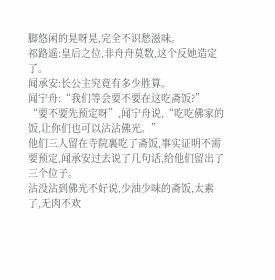脚悠闲的晃呀晃,完全不识愁滋味。
祁路遥:皇后之位,非舟舟莫数,这个反她造定了。
闻承安:长公主究竟有多少胜算。
闻宁舟:“我们等会要不要在这吃斋饭?”
“要不要先预定呀”,闻宁舟说,“吃吃佛家的饭,让你们也可以沾沾佛光。”
他们三人留在寺院裏吃了斋饭,事实证明不需要预定,闻承安过去说了几句话,给他们留出了三个位子。
沾没沾到佛光不好说,少油少味的斋饭,太素了,无肉不欢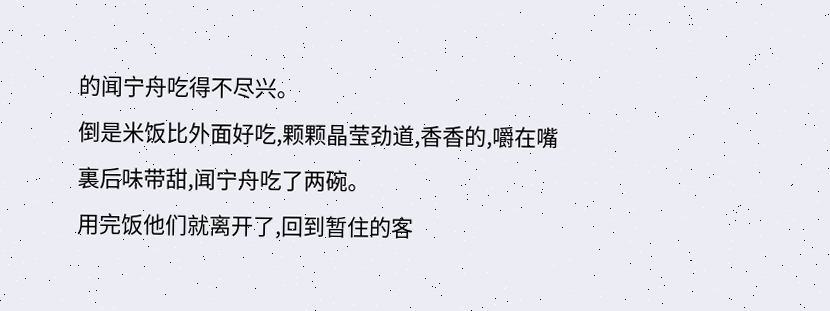的闻宁舟吃得不尽兴。
倒是米饭比外面好吃,颗颗晶莹劲道,香香的,嚼在嘴裏后味带甜,闻宁舟吃了两碗。
用完饭他们就离开了,回到暂住的客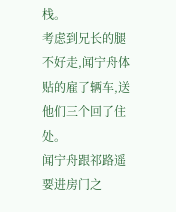栈。
考虑到兄长的腿不好走,闻宁舟体贴的雇了辆车,送他们三个回了住处。
闻宁舟跟祁路遥要进房门之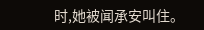时,她被闻承安叫住。